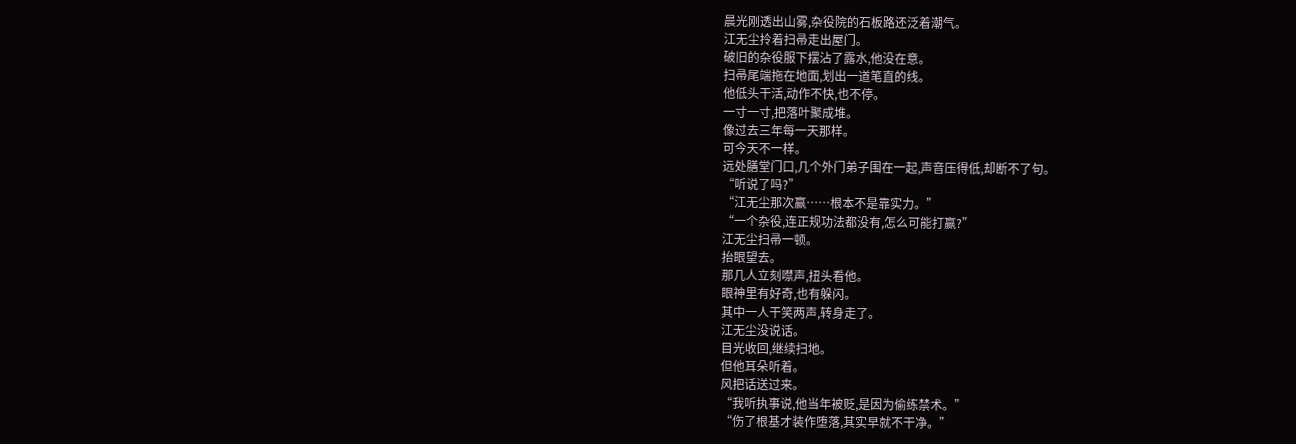晨光刚透出山雾,杂役院的石板路还泛着潮气。
江无尘拎着扫帚走出屋门。
破旧的杂役服下摆沾了露水,他没在意。
扫帚尾端拖在地面,划出一道笔直的线。
他低头干活,动作不快,也不停。
一寸一寸,把落叶聚成堆。
像过去三年每一天那样。
可今天不一样。
远处膳堂门口,几个外门弟子围在一起,声音压得低,却断不了句。
“听说了吗?”
“江无尘那次赢……根本不是靠实力。”
“一个杂役,连正规功法都没有,怎么可能打赢?”
江无尘扫帚一顿。
抬眼望去。
那几人立刻噤声,扭头看他。
眼神里有好奇,也有躲闪。
其中一人干笑两声,转身走了。
江无尘没说话。
目光收回,继续扫地。
但他耳朵听着。
风把话送过来。
“我听执事说,他当年被贬,是因为偷练禁术。”
“伤了根基才装作堕落,其实早就不干净。”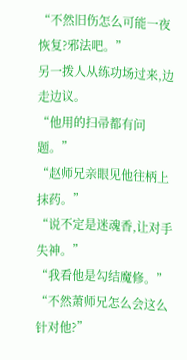“不然旧伤怎么可能一夜恢复?邪法吧。”
另一拨人从练功场过来,边走边议。
“他用的扫帚都有问题。”
“赵师兄亲眼见他往柄上抹药。”
“说不定是迷魂香,让对手失神。”
“我看他是勾结魔修。”
“不然萧师兄怎么会这么针对他?”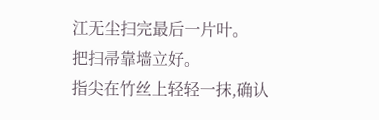江无尘扫完最后一片叶。
把扫帚靠墙立好。
指尖在竹丝上轻轻一抹,确认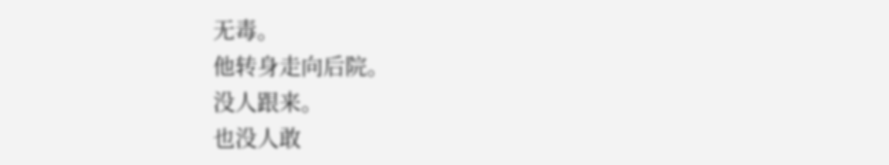无毒。
他转身走向后院。
没人跟来。
也没人敢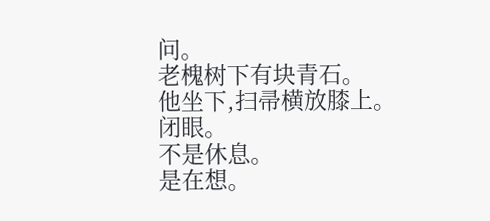问。
老槐树下有块青石。
他坐下,扫帚横放膝上。
闭眼。
不是休息。
是在想。